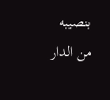بنصيبه من الدار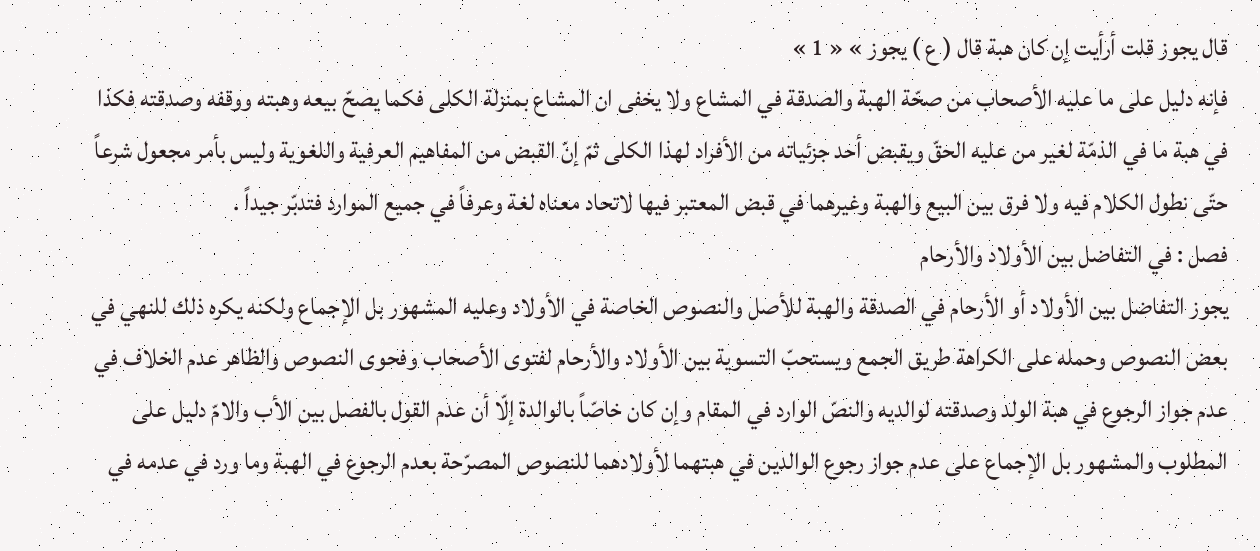قال يجوز قلت أرأيت إن كان هبة قال ( ع ) يجوز » « 1 »
فإنه دليل على ما عليه الأصحاب من صحّة الهبة والصدقة في المشاع ولا يخفى ان المشاع بمنزلة الكلى فكما يصحّ بيعه وهبته ووقفه وصدقته فكذا في هبة ما في الذمّة لغير من عليه الحقّ ويقبض أحد جزئياته من الأفراد لهذا الكلى ثمّ إنّ القبض من المفاهيم العرفية واللغوية وليس بأمر مجعول شرعاً حتّى نطول الكلام فيه ولا فرق بين البيع والهبة وغيرهما في قبض المعتبر فيها لاتحاد معناه لغة وعرفاً في جميع الموارد فتدبّر جيداً .
فصل : في التفاضل بين الأولاد والأرحام
يجوز التفاضل بين الأولاد أو الأرحام في الصدقة والهبة للأصل والنصوص الخاصة في الأولاد وعليه المشهور بل الإجماع ولكنه يكره ذلك للنهي في بعض النصوص وحمله على الكراهة طريق الجمع ويستحبّ التسوية بين الأولاد والأرحام لفتوى الأصحاب وفحوى النصوص والظاهر عدم الخلاف في عدم جواز الرجوع في هبة الولد وصدقته لوالديه والنصّ الوارد في المقام وإن كان خاصّاً بالوالدة إلّا أن عدم القول بالفصل بين الأب والامّ دليل على المطلوب والمشهور بل الإجماع على عدم جواز رجوع الوالدين في هبتهما لأولادهما للنصوص المصرّحة بعدم الرجوع في الهبة وما ورد في عدمه في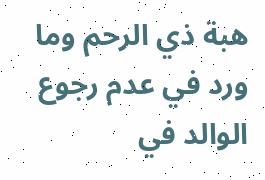هبة ذي الرحم وما ورد في عدم رجوع الوالد في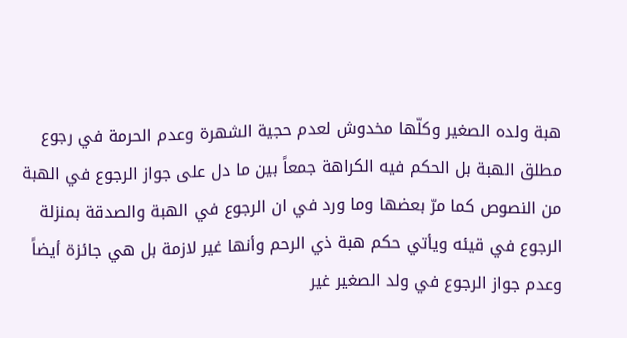هبة ولده الصغير وكلّها مخدوش لعدم حجية الشهرة وعدم الحرمة في رجوع مطلق الهبة بل الحكم فيه الكراهة جمعاً بين ما دل على جواز الرجوع في الهبة من النصوص كما مرّ بعضها وما ورد في ان الرجوع في الهبة والصدقة بمنزلة الرجوع في قيئه ويأتي حكم هبة ذي الرحم وأنها غير لازمة بل هي جائزة أيضاً وعدم جواز الرجوع في ولد الصغير غير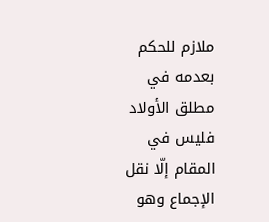ملازم للحكم بعدمه في مطلق الأولاد فليس في المقام إلّا نقل الإجماع وهو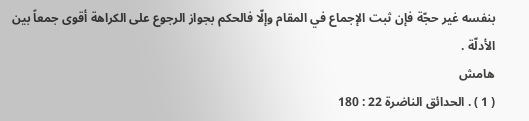بنفسه غير حجّة فإن ثبت الإجماع في المقام وإلّا فالحكم بجواز الرجوع على الكراهة أقوى جمعاً بين الأدلّة .
هامش
( 1 ) . الحدائق الناضرة 22 : 180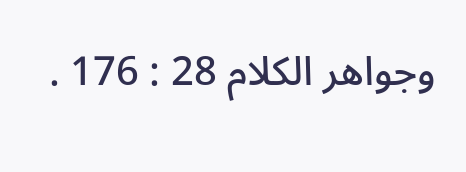وجواهر الكلام 28 : 176 .